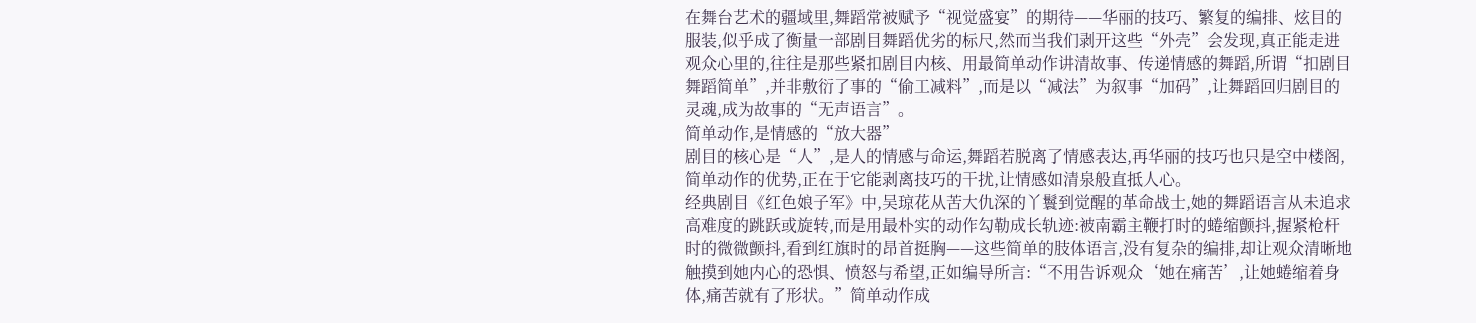在舞台艺术的疆域里,舞蹈常被赋予“视觉盛宴”的期待——华丽的技巧、繁复的编排、炫目的服装,似乎成了衡量一部剧目舞蹈优劣的标尺,然而当我们剥开这些“外壳”会发现,真正能走进观众心里的,往往是那些紧扣剧目内核、用最简单动作讲清故事、传递情感的舞蹈,所谓“扣剧目舞蹈简单”,并非敷衍了事的“偷工减料”,而是以“减法”为叙事“加码”,让舞蹈回归剧目的灵魂,成为故事的“无声语言”。
简单动作,是情感的“放大器”
剧目的核心是“人”,是人的情感与命运,舞蹈若脱离了情感表达,再华丽的技巧也只是空中楼阁,简单动作的优势,正在于它能剥离技巧的干扰,让情感如清泉般直抵人心。
经典剧目《红色娘子军》中,吴琼花从苦大仇深的丫鬟到觉醒的革命战士,她的舞蹈语言从未追求高难度的跳跃或旋转,而是用最朴实的动作勾勒成长轨迹:被南霸主鞭打时的蜷缩颤抖,握紧枪杆时的微微颤抖,看到红旗时的昂首挺胸——这些简单的肢体语言,没有复杂的编排,却让观众清晰地触摸到她内心的恐惧、愤怒与希望,正如编导所言:“不用告诉观众‘她在痛苦’,让她蜷缩着身体,痛苦就有了形状。”简单动作成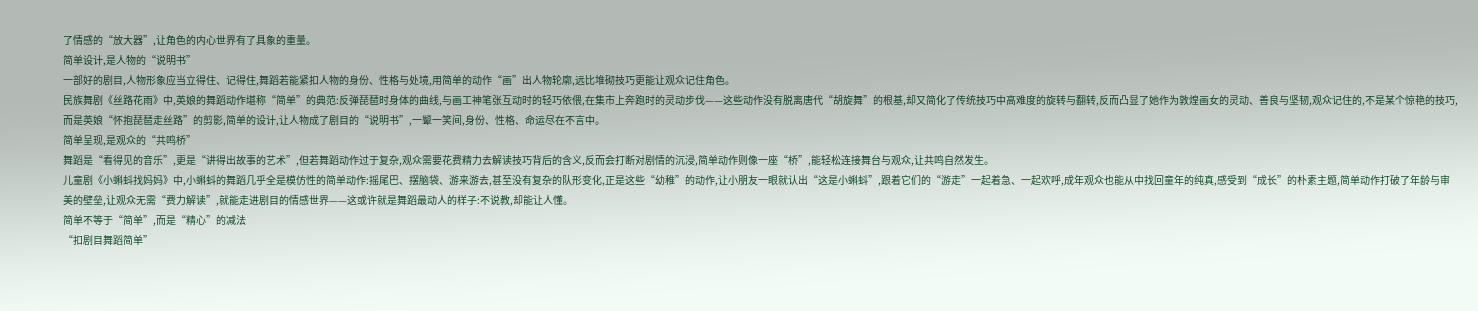了情感的“放大器”,让角色的内心世界有了具象的重量。
简单设计,是人物的“说明书”
一部好的剧目,人物形象应当立得住、记得住,舞蹈若能紧扣人物的身份、性格与处境,用简单的动作“画”出人物轮廓,远比堆砌技巧更能让观众记住角色。
民族舞剧《丝路花雨》中,英娘的舞蹈动作堪称“简单”的典范:反弹琵琶时身体的曲线,与画工神笔张互动时的轻巧依偎,在集市上奔跑时的灵动步伐——这些动作没有脱离唐代“胡旋舞”的根基,却又简化了传统技巧中高难度的旋转与翻转,反而凸显了她作为敦煌画女的灵动、善良与坚韧,观众记住的,不是某个惊艳的技巧,而是英娘“怀抱琵琶走丝路”的剪影,简单的设计,让人物成了剧目的“说明书”,一颦一笑间,身份、性格、命运尽在不言中。
简单呈现,是观众的“共鸣桥”
舞蹈是“看得见的音乐”,更是“讲得出故事的艺术”,但若舞蹈动作过于复杂,观众需要花费精力去解读技巧背后的含义,反而会打断对剧情的沉浸,简单动作则像一座“桥”,能轻松连接舞台与观众,让共鸣自然发生。
儿童剧《小蝌蚪找妈妈》中,小蝌蚪的舞蹈几乎全是模仿性的简单动作:摇尾巴、摆脑袋、游来游去,甚至没有复杂的队形变化,正是这些“幼稚”的动作,让小朋友一眼就认出“这是小蝌蚪”,跟着它们的“游走”一起着急、一起欢呼,成年观众也能从中找回童年的纯真,感受到“成长”的朴素主题,简单动作打破了年龄与审美的壁垒,让观众无需“费力解读”,就能走进剧目的情感世界——这或许就是舞蹈最动人的样子:不说教,却能让人懂。
简单不等于“简单”,而是“精心”的减法
“扣剧目舞蹈简单”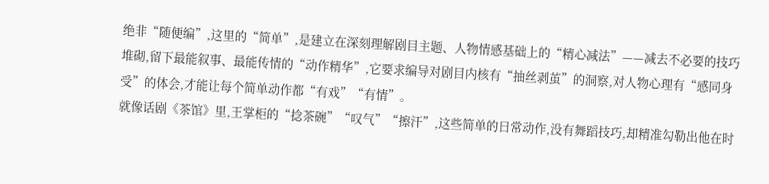绝非“随便编”,这里的“简单”,是建立在深刻理解剧目主题、人物情感基础上的“精心减法”——减去不必要的技巧堆砌,留下最能叙事、最能传情的“动作精华”,它要求编导对剧目内核有“抽丝剥茧”的洞察,对人物心理有“感同身受”的体会,才能让每个简单动作都“有戏”“有情”。
就像话剧《茶馆》里,王掌柜的“捻茶碗”“叹气”“擦汗”,这些简单的日常动作,没有舞蹈技巧,却精准勾勒出他在时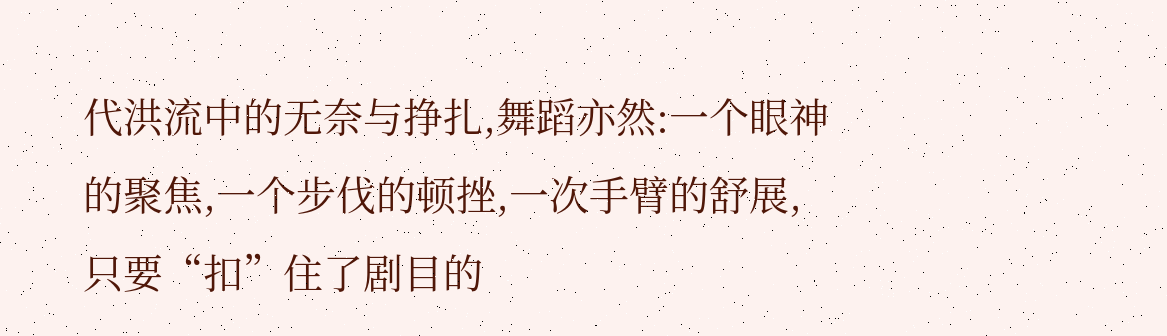代洪流中的无奈与挣扎,舞蹈亦然:一个眼神的聚焦,一个步伐的顿挫,一次手臂的舒展,只要“扣”住了剧目的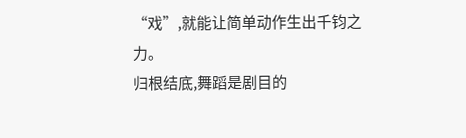“戏”,就能让简单动作生出千钧之力。
归根结底,舞蹈是剧目的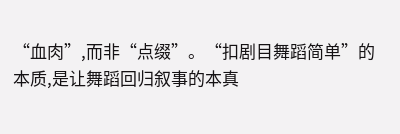“血肉”,而非“点缀”。“扣剧目舞蹈简单”的本质,是让舞蹈回归叙事的本真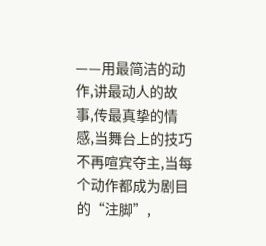——用最简洁的动作,讲最动人的故事,传最真挚的情感,当舞台上的技巧不再喧宾夺主,当每个动作都成为剧目的“注脚”,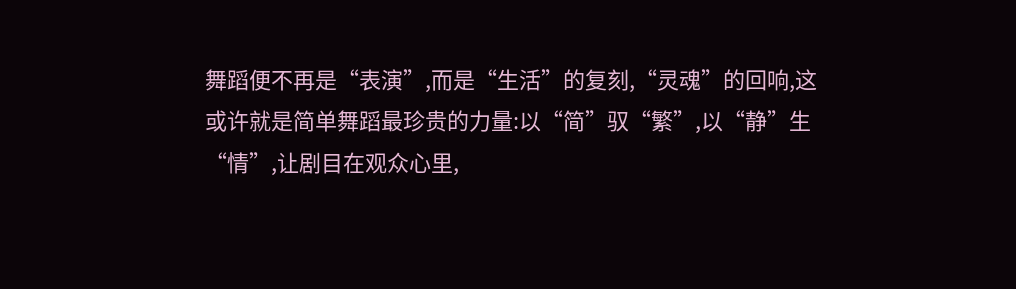舞蹈便不再是“表演”,而是“生活”的复刻,“灵魂”的回响,这或许就是简单舞蹈最珍贵的力量:以“简”驭“繁”,以“静”生“情”,让剧目在观众心里,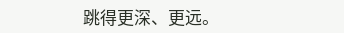跳得更深、更远。